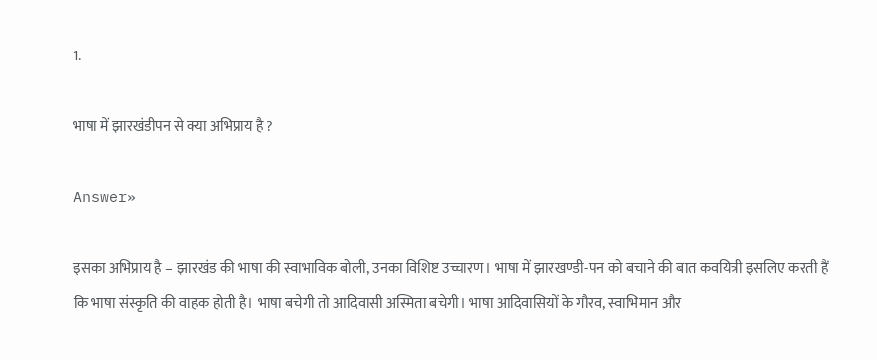1.

भाषा में झारखंडीपन से क्या अभिप्राय है ?

Answer»

इसका अभिप्राय है – झारखंड की भाषा की स्वाभाविक बोली, उनका विशिष्ट उच्चारण। भाषा में झारखण्डी-पन को बचाने की बात कवयित्री इसलिए करती हैं कि भाषा संस्कृति की वाहक होती है। भाषा बचेगी तो आदिवासी अस्मिता बचेगी। भाषा आदिवासियों के गौरव, स्वाभिमान और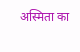अस्मिता का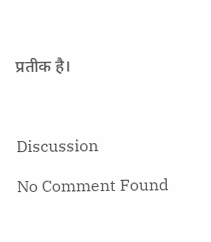प्रतीक है।



Discussion

No Comment Found